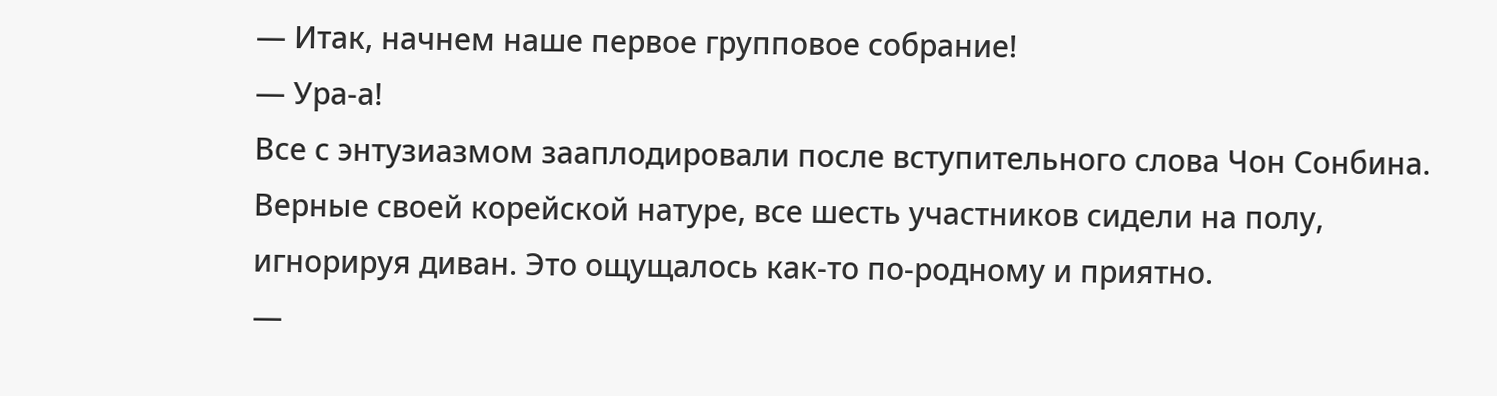— Итак, начнем наше первое групповое собрание!
— Ура-а!
Все с энтузиазмом зааплодировали после вступительного слова Чон Сонбина. Верные своей корейской натуре, все шесть участников сидели на полу, игнорируя диван. Это ощущалось как-то по-родному и приятно.
—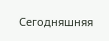Сегодняшняя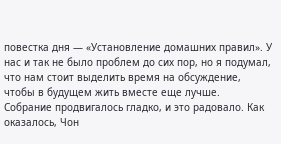повестка дня — «Установление домашних правил». У нас и так не было проблем до сих пор, но я подумал, что нам стоит выделить время на обсуждение, чтобы в будущем жить вместе еще лучше.
Собрание продвигалось гладко, и это радовало. Как оказалось, Чон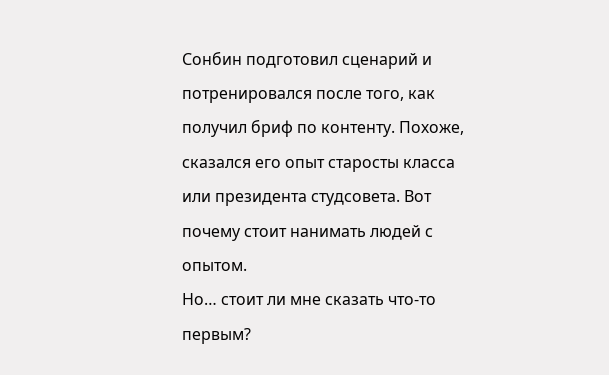Сонбин подготовил сценарий и потренировался после того, как получил бриф по контенту. Похоже, сказался его опыт старосты класса или президента студсовета. Вот почему стоит нанимать людей с опытом.
Но… стоит ли мне сказать что-то первым?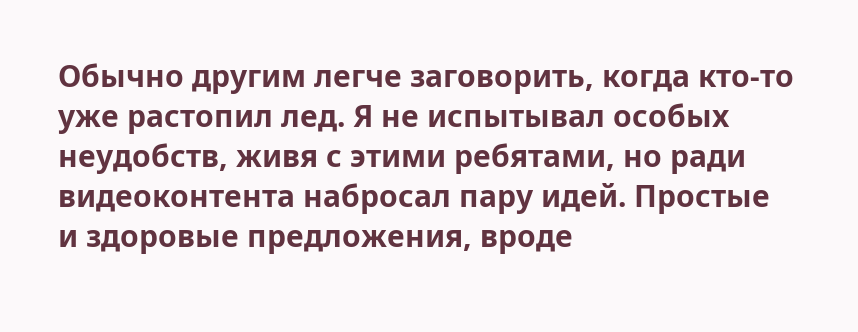Обычно другим легче заговорить, когда кто-то уже растопил лед. Я не испытывал особых неудобств, живя с этими ребятами, но ради видеоконтента набросал пару идей. Простые и здоровые предложения, вроде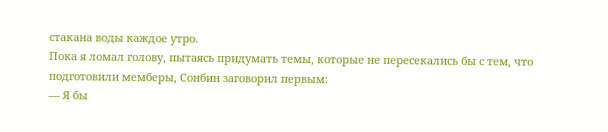стакана воды каждое утро.
Пока я ломал голову, пытаясь придумать темы, которые не пересекались бы с тем, что подготовили мемберы, Сонбин заговорил первым:
— Я бы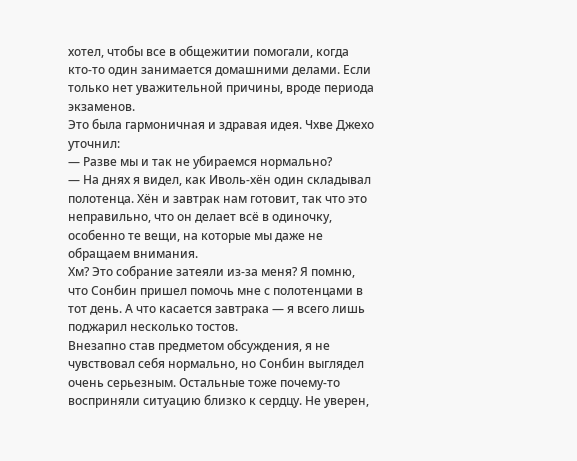хотел, чтобы все в общежитии помогали, когда кто-то один занимается домашними делами. Если только нет уважительной причины, вроде периода экзаменов.
Это была гармоничная и здравая идея. Чхве Джехо уточнил:
— Разве мы и так не убираемся нормально?
— На днях я видел, как Иволь-хён один складывал полотенца. Хён и завтрак нам готовит, так что это неправильно, что он делает всё в одиночку, особенно те вещи, на которые мы даже не обращаем внимания.
Хм? Это собрание затеяли из-за меня? Я помню, что Сонбин пришел помочь мне с полотенцами в тот день. А что касается завтрака — я всего лишь поджарил несколько тостов.
Внезапно став предметом обсуждения, я не чувствовал себя нормально, но Сонбин выглядел очень серьезным. Остальные тоже почему-то восприняли ситуацию близко к сердцу. Не уверен,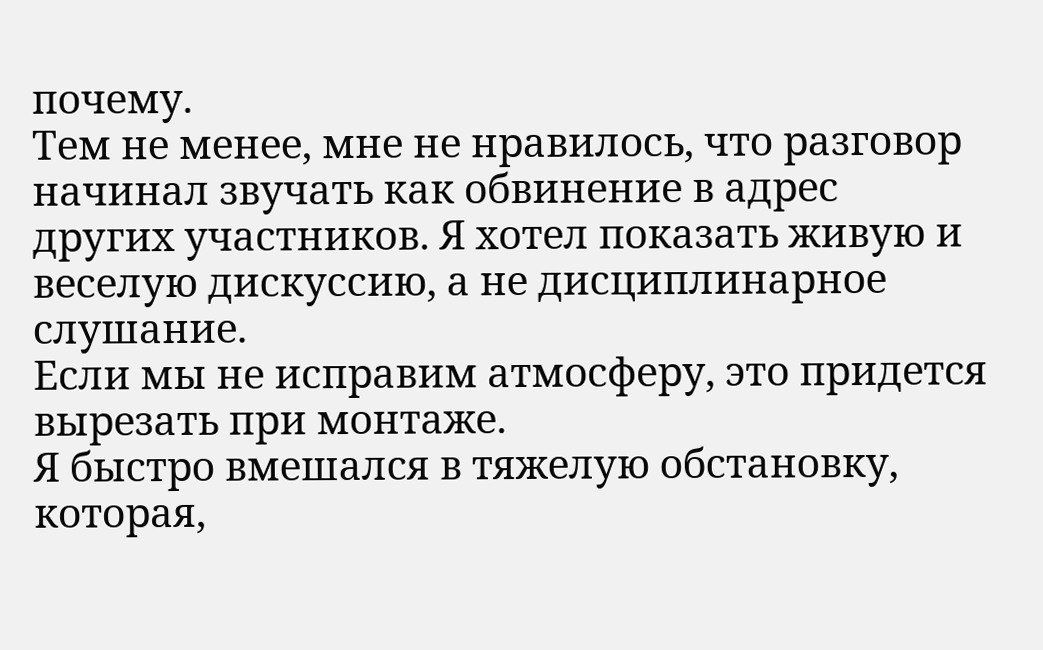почему.
Тем не менее, мне не нравилось, что разговор начинал звучать как обвинение в адрес других участников. Я хотел показать живую и веселую дискуссию, а не дисциплинарное слушание.
Если мы не исправим атмосферу, это придется вырезать при монтаже.
Я быстро вмешался в тяжелую обстановку, которая,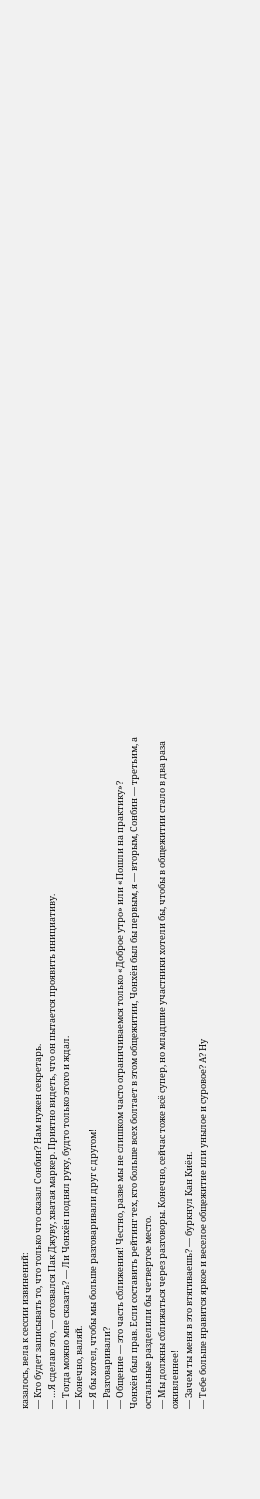казалось, вела к сессии извинений:
— Кто будет записывать то, что только что сказал Сонбин? Нам нужен секретарь.
— …Я сделаю это, — отозвался Пак Джуву, хватая маркер. Приятно видеть, что он пытается проявить инициативу.
— Тогда можно мне сказать? — Ли Чонхён поднял руку, будто только этого и ждал.
— Конечно, валяй.
— Я бы хотел, чтобы мы больше разговаривали друг с другом!
— Разговаривали?
— Общение — это часть сближения! Честно, разве мы не слишком часто ограничиваемся только «Доброе утро» или «Пошли на практику»?
Чонхён был прав. Если составить рейтинг тех, кто больше всех болтает в этом общежитии, Чонхён был бы первым, я — вторым, Сонбин — третьим, а остальные разделили бы четвертое место.
— Мы должны сближаться через разговоры. Конечно, сейчас тоже всё супер, но младшие участники хотели бы, чтобы в общежитии стало в два раза оживленнее!
— Зачем ты меня в это втягиваешь? — буркнул Кан Киён.
— Тебе больше нравится яркое и веселое общежитие или унылое и суровое? А? Ну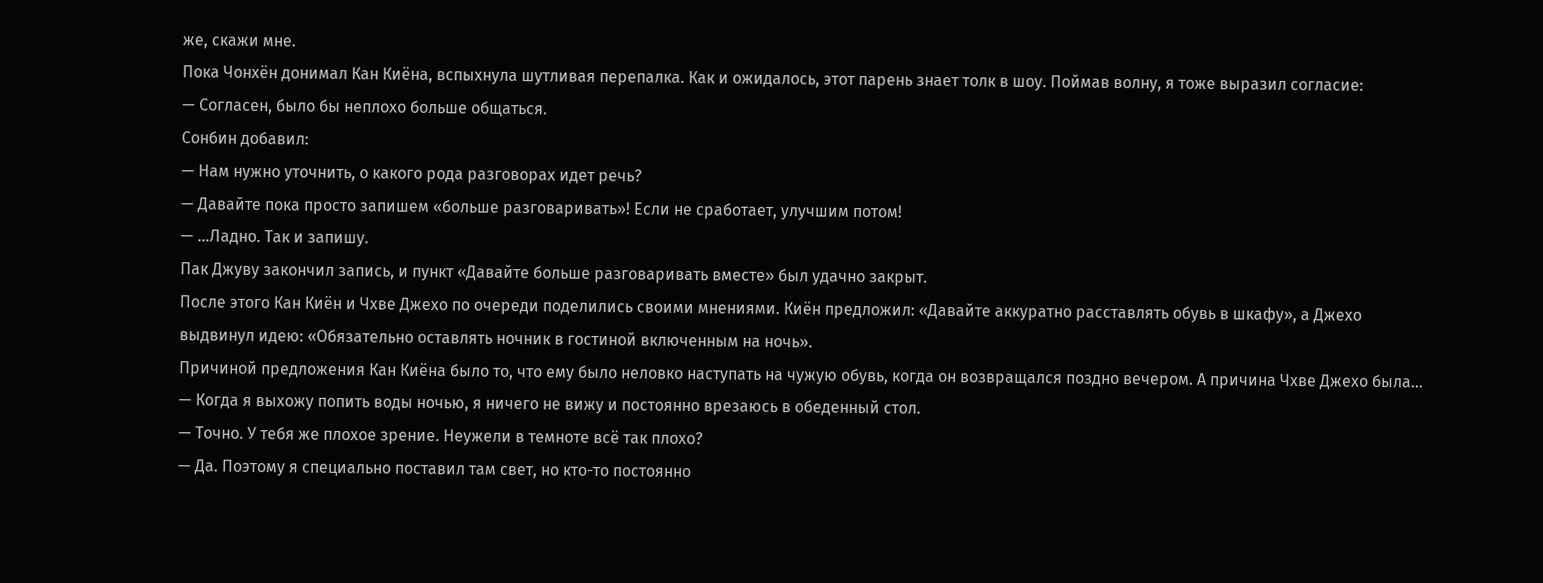же, скажи мне.
Пока Чонхён донимал Кан Киёна, вспыхнула шутливая перепалка. Как и ожидалось, этот парень знает толк в шоу. Поймав волну, я тоже выразил согласие:
— Согласен, было бы неплохо больше общаться.
Сонбин добавил:
— Нам нужно уточнить, о какого рода разговорах идет речь?
— Давайте пока просто запишем «больше разговаривать»! Если не сработает, улучшим потом!
— …Ладно. Так и запишу.
Пак Джуву закончил запись, и пункт «Давайте больше разговаривать вместе» был удачно закрыт.
После этого Кан Киён и Чхве Джехо по очереди поделились своими мнениями. Киён предложил: «Давайте аккуратно расставлять обувь в шкафу», а Джехо выдвинул идею: «Обязательно оставлять ночник в гостиной включенным на ночь».
Причиной предложения Кан Киёна было то, что ему было неловко наступать на чужую обувь, когда он возвращался поздно вечером. А причина Чхве Джехо была…
— Когда я выхожу попить воды ночью, я ничего не вижу и постоянно врезаюсь в обеденный стол.
— Точно. У тебя же плохое зрение. Неужели в темноте всё так плохо?
— Да. Поэтому я специально поставил там свет, но кто-то постоянно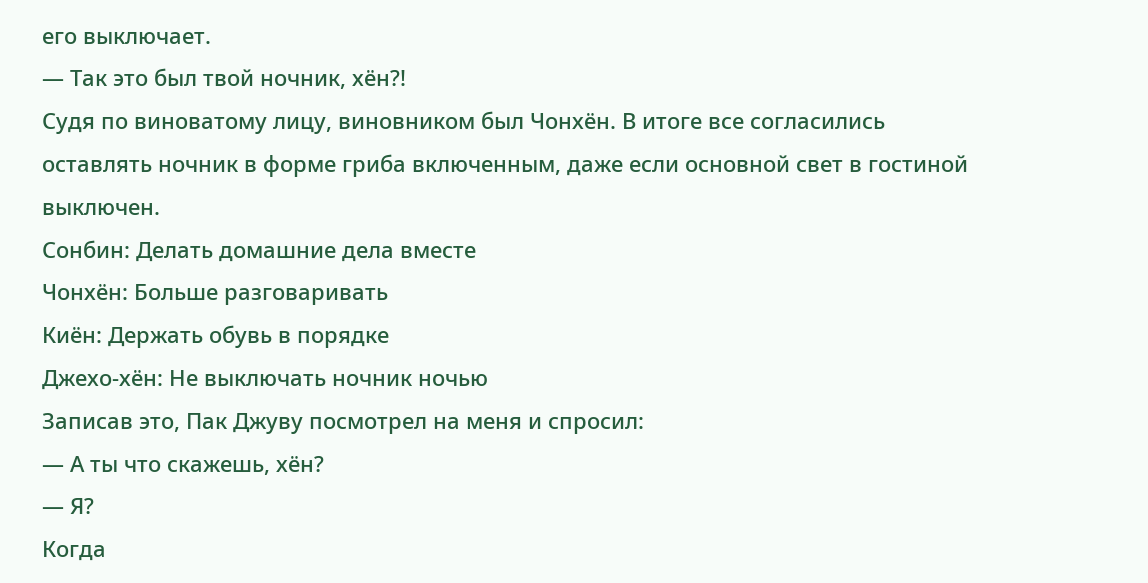его выключает.
— Так это был твой ночник, хён?!
Судя по виноватому лицу, виновником был Чонхён. В итоге все согласились оставлять ночник в форме гриба включенным, даже если основной свет в гостиной выключен.
Сонбин: Делать домашние дела вместе
Чонхён: Больше разговаривать
Киён: Держать обувь в порядке
Джехо-хён: Не выключать ночник ночью
Записав это, Пак Джуву посмотрел на меня и спросил:
— А ты что скажешь, хён?
— Я?
Когда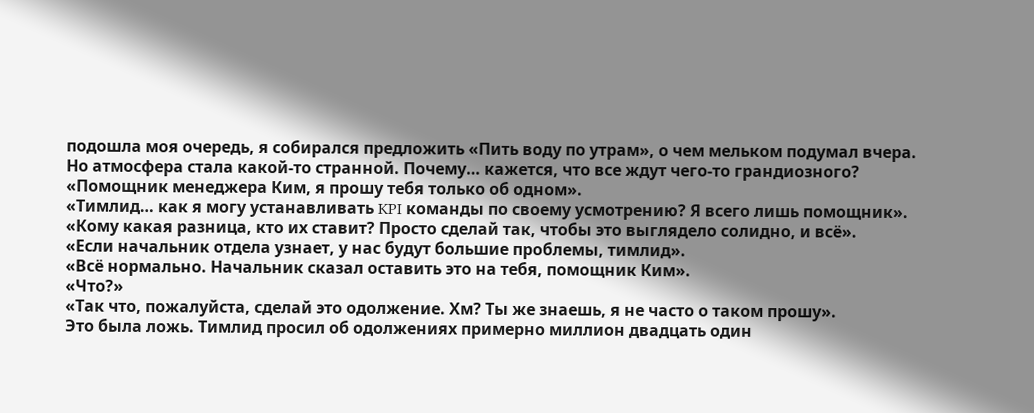подошла моя очередь, я собирался предложить «Пить воду по утрам», о чем мельком подумал вчера. Но атмосфера стала какой-то странной. Почему… кажется, что все ждут чего-то грандиозного?
«Помощник менеджера Ким, я прошу тебя только об одном».
«Тимлид… как я могу устанавливать KPI команды по своему усмотрению? Я всего лишь помощник».
«Кому какая разница, кто их ставит? Просто сделай так, чтобы это выглядело солидно, и всё».
«Если начальник отдела узнает, у нас будут большие проблемы, тимлид».
«Всё нормально. Начальник сказал оставить это на тебя, помощник Ким».
«Что?»
«Так что, пожалуйста, сделай это одолжение. Хм? Ты же знаешь, я не часто о таком прошу».
Это была ложь. Тимлид просил об одолжениях примерно миллион двадцать один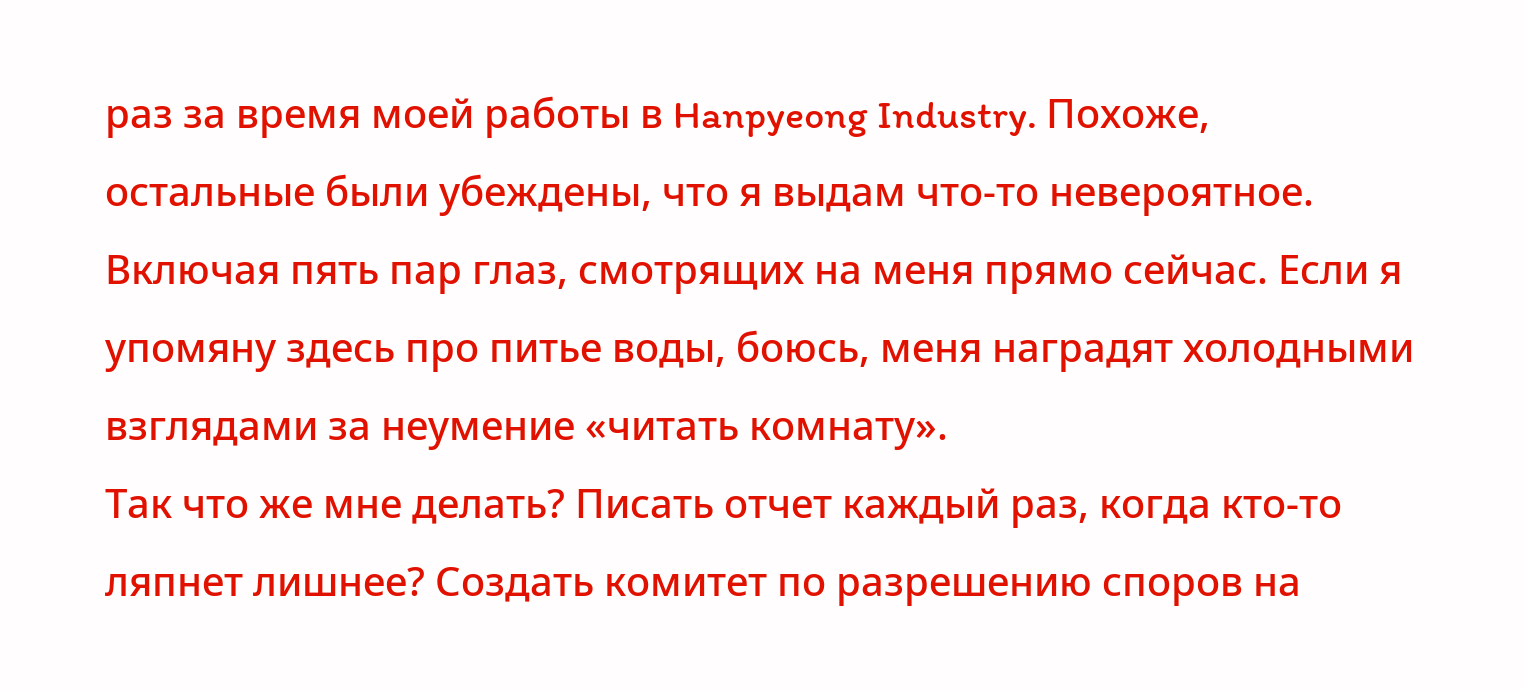раз за время моей работы в Hanpyeong Industry. Похоже, остальные были убеждены, что я выдам что-то невероятное. Включая пять пар глаз, смотрящих на меня прямо сейчас. Если я упомяну здесь про питье воды, боюсь, меня наградят холодными взглядами за неумение «читать комнату».
Так что же мне делать? Писать отчет каждый раз, когда кто-то ляпнет лишнее? Создать комитет по разрешению споров на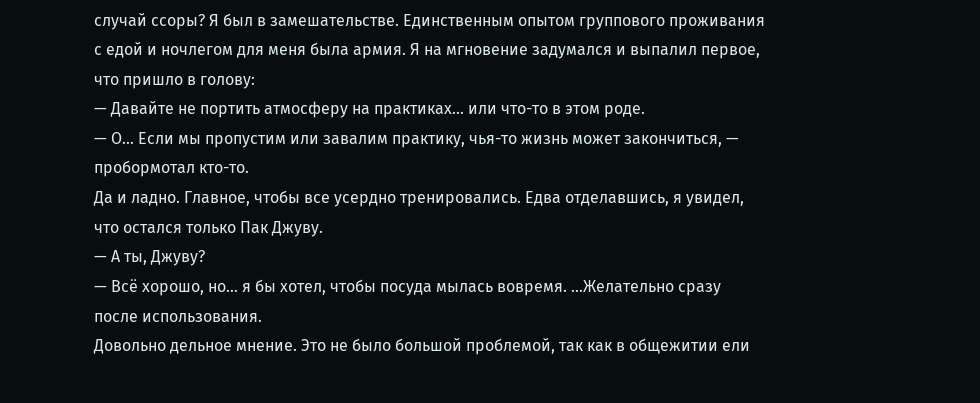случай ссоры? Я был в замешательстве. Единственным опытом группового проживания с едой и ночлегом для меня была армия. Я на мгновение задумался и выпалил первое, что пришло в голову:
— Давайте не портить атмосферу на практиках… или что-то в этом роде.
— О… Если мы пропустим или завалим практику, чья-то жизнь может закончиться, — пробормотал кто-то.
Да и ладно. Главное, чтобы все усердно тренировались. Едва отделавшись, я увидел, что остался только Пак Джуву.
— А ты, Джуву?
— Всё хорошо, но… я бы хотел, чтобы посуда мылась вовремя. …Желательно сразу после использования.
Довольно дельное мнение. Это не было большой проблемой, так как в общежитии ели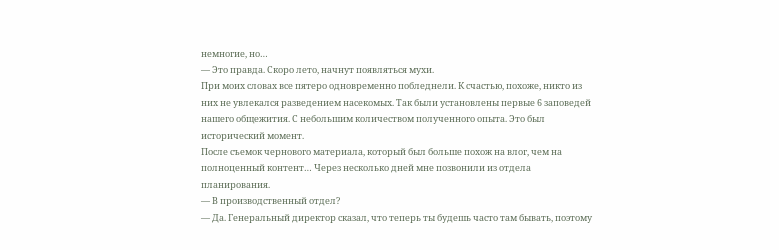немногие, но…
— Это правда. Скоро лето, начнут появляться мухи.
При моих словах все пятеро одновременно побледнели. К счастью, похоже, никто из них не увлекался разведением насекомых. Так были установлены первые 6 заповедей нашего общежития. С небольшим количеством полученного опыта. Это был исторический момент.
После съемок чернового материала, который был больше похож на влог, чем на полноценный контент… Через несколько дней мне позвонили из отдела планирования.
— В производственный отдел?
— Да. Генеральный директор сказал, что теперь ты будешь часто там бывать, поэтому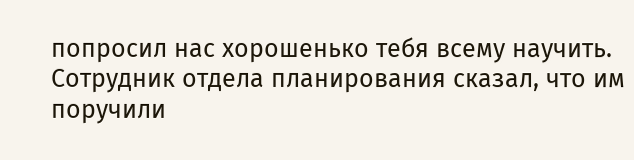попросил нас хорошенько тебя всему научить.
Сотрудник отдела планирования сказал, что им поручили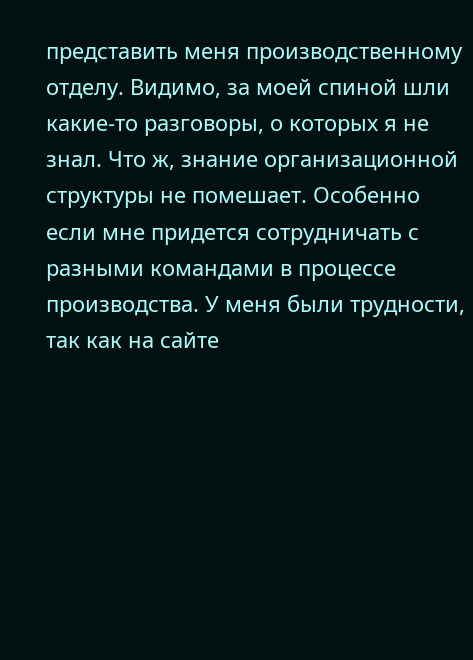представить меня производственному отделу. Видимо, за моей спиной шли какие-то разговоры, о которых я не знал. Что ж, знание организационной структуры не помешает. Особенно если мне придется сотрудничать с разными командами в процессе производства. У меня были трудности, так как на сайте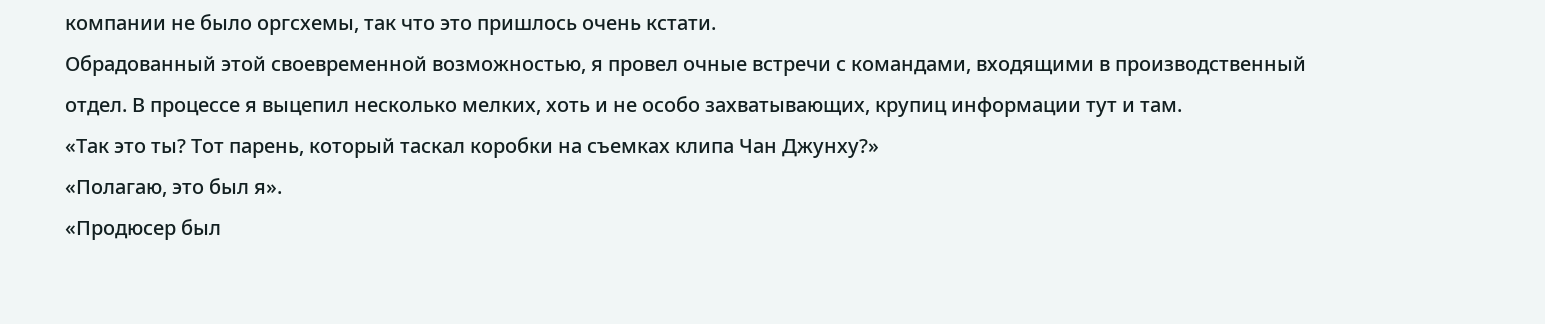компании не было оргсхемы, так что это пришлось очень кстати.
Обрадованный этой своевременной возможностью, я провел очные встречи с командами, входящими в производственный отдел. В процессе я выцепил несколько мелких, хоть и не особо захватывающих, крупиц информации тут и там.
«Так это ты? Тот парень, который таскал коробки на съемках клипа Чан Джунху?»
«Полагаю, это был я».
«Продюсер был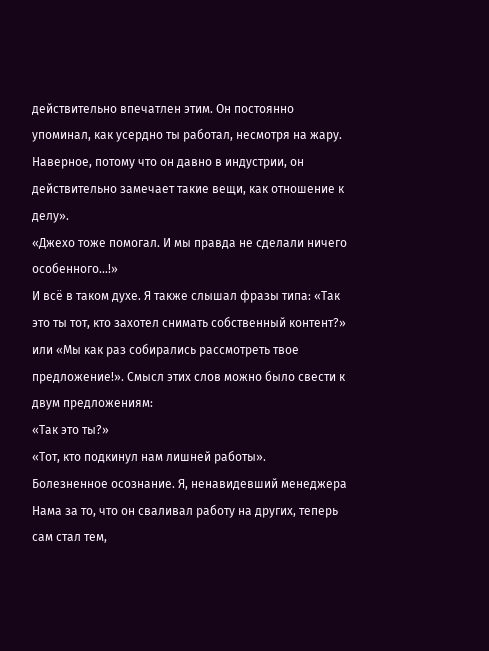действительно впечатлен этим. Он постоянно упоминал, как усердно ты работал, несмотря на жару. Наверное, потому что он давно в индустрии, он действительно замечает такие вещи, как отношение к делу».
«Джехо тоже помогал. И мы правда не сделали ничего особенного…!»
И всё в таком духе. Я также слышал фразы типа: «Так это ты тот, кто захотел снимать собственный контент?» или «Мы как раз собирались рассмотреть твое предложение!». Смысл этих слов можно было свести к двум предложениям:
«Так это ты?»
«Тот, кто подкинул нам лишней работы».
Болезненное осознание. Я, ненавидевший менеджера Нама за то, что он сваливал работу на других, теперь сам стал тем,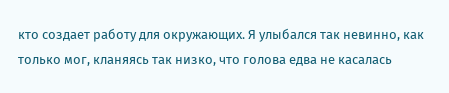кто создает работу для окружающих. Я улыбался так невинно, как только мог, кланяясь так низко, что голова едва не касалась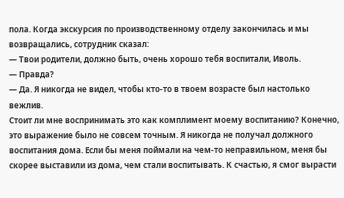пола. Когда экскурсия по производственному отделу закончилась и мы возвращались, сотрудник сказал:
— Твои родители, должно быть, очень хорошо тебя воспитали, Иволь.
— Правда?
— Да. Я никогда не видел, чтобы кто-то в твоем возрасте был настолько вежлив.
Стоит ли мне воспринимать это как комплимент моему воспитанию? Конечно, это выражение было не совсем точным. Я никогда не получал должного воспитания дома. Если бы меня поймали на чем-то неправильном, меня бы скорее выставили из дома, чем стали воспитывать. К счастью, я смог вырасти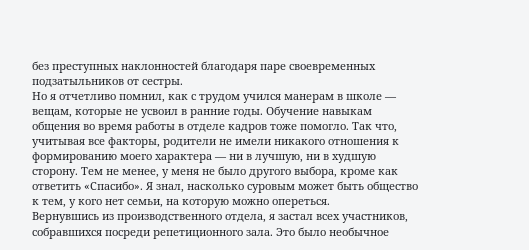без преступных наклонностей благодаря паре своевременных подзатыльников от сестры.
Но я отчетливо помнил, как с трудом учился манерам в школе — вещам, которые не усвоил в ранние годы. Обучение навыкам общения во время работы в отделе кадров тоже помогло. Так что, учитывая все факторы, родители не имели никакого отношения к формированию моего характера — ни в лучшую, ни в худшую сторону. Тем не менее, у меня не было другого выбора, кроме как ответить «Спасибо». Я знал, насколько суровым может быть общество к тем, у кого нет семьи, на которую можно опереться.
Вернувшись из производственного отдела, я застал всех участников, собравшихся посреди репетиционного зала. Это было необычное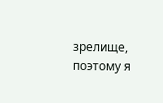зрелище, поэтому я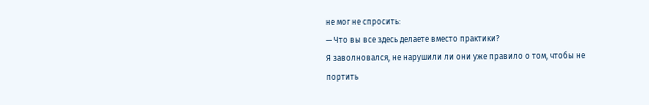не мог не спросить:
— Что вы все здесь делаете вместо практики?
Я заволновался, не нарушили ли они уже правило о том, чтобы не портить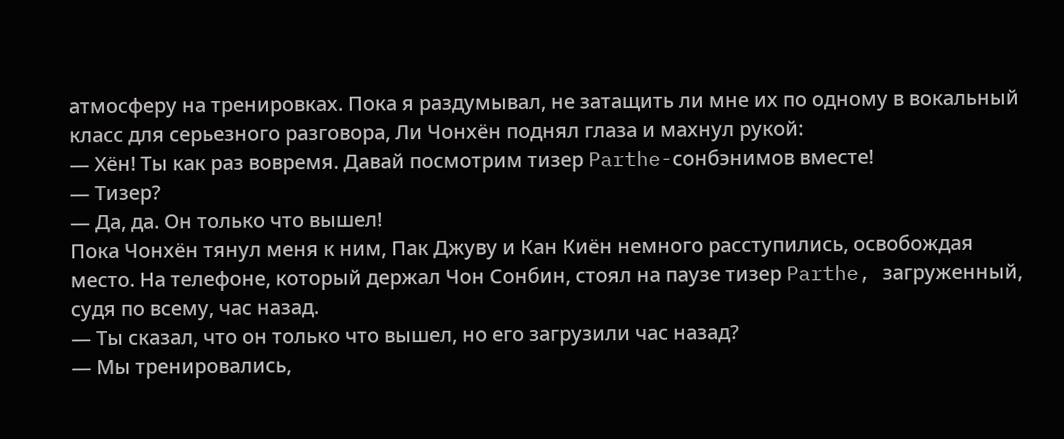атмосферу на тренировках. Пока я раздумывал, не затащить ли мне их по одному в вокальный класс для серьезного разговора, Ли Чонхён поднял глаза и махнул рукой:
— Хён! Ты как раз вовремя. Давай посмотрим тизер Parthe-сонбэнимов вместе!
— Тизер?
— Да, да. Он только что вышел!
Пока Чонхён тянул меня к ним, Пак Джуву и Кан Киён немного расступились, освобождая место. На телефоне, который держал Чон Сонбин, стоял на паузе тизер Parthe, загруженный, судя по всему, час назад.
— Ты сказал, что он только что вышел, но его загрузили час назад?
— Мы тренировались,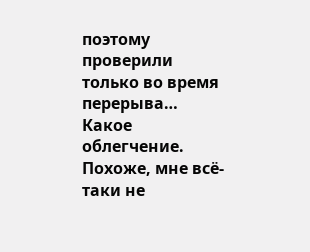поэтому проверили только во время перерыва…
Какое облегчение. Похоже, мне всё-таки не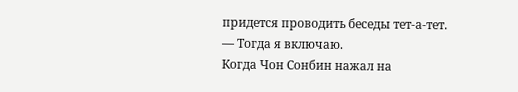придется проводить беседы тет-а-тет.
— Тогда я включаю.
Когда Чон Сонбин нажал на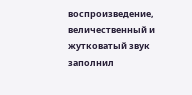воспроизведение, величественный и жутковатый звук заполнил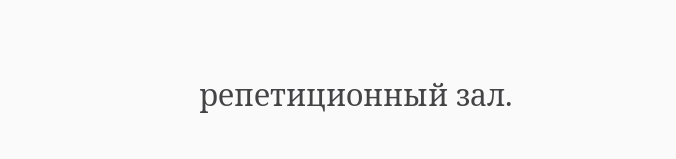репетиционный зал.